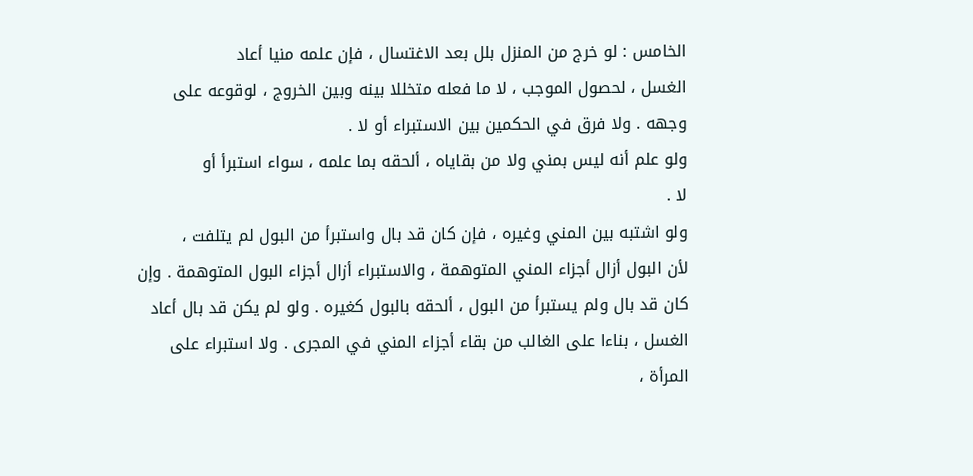الخامس : لو خرج من المنزل بلل بعد الاغتسال ، فإن علمه منيا أعاد
الغسل ، لحصول الموجب ، لا ما فعله متخللا بينه وبين الخروج ، لوقوعه على
وجهه . ولا فرق في الحكمين بين الاستبراء أو لا .
ولو علم أنه ليس بمني ولا من بقاياه ، ألحقه بما علمه ، سواء استبرأ أو
لا .
ولو اشتبه بين المني وغيره ، فإن كان قد بال واستبرأ من البول لم يتلفت ،
لأن البول أزال أجزاء المني المتوهمة ، والاستبراء أزال أجزاء البول المتوهمة . وإن
كان قد بال ولم يستبرأ من البول ، ألحقه بالبول كغيره . ولو لم يكن قد بال أعاد
الغسل ، بناءا على الغالب من بقاء أجزاء المني في المجرى . ولا استبراء على
المرأة ،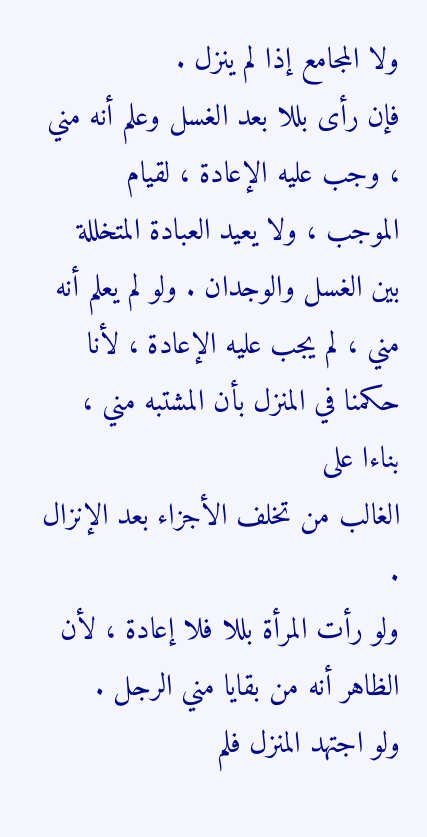ولا المجامع إذا لم ينزل .
فإن رأى بللا بعد الغسل وعلم أنه مني ، وجب عليه الإعادة ، لقيام
الموجب ، ولا يعيد العبادة المتخللة بين الغسل والوجدان . ولو لم يعلم أنه
مني ، لم يجب عليه الإعادة ، لأنا حكمنا في المنزل بأن المشتبه مني ، بناءا على
الغالب من تخلف الأجزاء بعد الإنزال .
ولو رأت المرأة بللا فلا إعادة ، لأن الظاهر أنه من بقايا مني الرجل .
ولو اجتهد المنزل فلم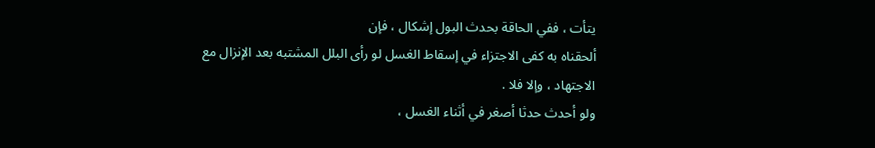يتأت ، ففي الحاقة بحدث البول إشكال ، فإن
ألحقناه به كفى الاجتزاء في إسقاط الغسل لو رأى البلل المشتبه بعد الإنزال مع
الاجتهاد ، وإلا فلا .
ولو أحدث حدثا أصغر في أثناء الغسل ،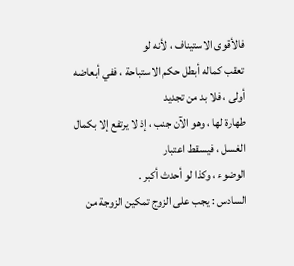فالأقوى الاستيناف ، لأنه لو
تعقب كماله أبطل حكم الاستباحة ، ففي أبعاضه أولى ، فلا بد من تجديد
طهارة لها ، وهو الآن جنب ، إذ لا يرتفع إلا بكمال الغسل ، فيسقط اعتبار
الوضوء ، وكذا لو أحدث أكبر .
السادس : يجب على الزوج تمكين الزوجة من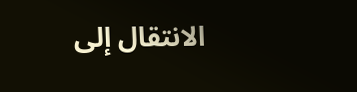الانتقال إلى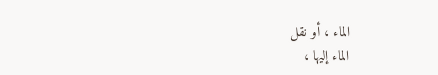الماء ، أو نقل
الماء إليها ،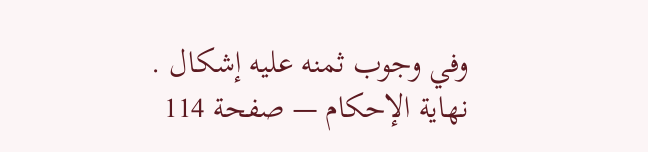وفي وجوب ثمنه عليه إشكال .
نهاية الإحكام — صفحة 114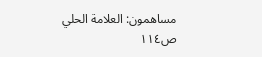مساهمون: العلامة الحلي
ص١١٤